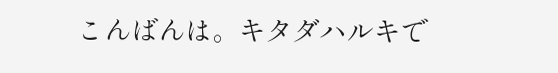こんばんは。キタダハルキで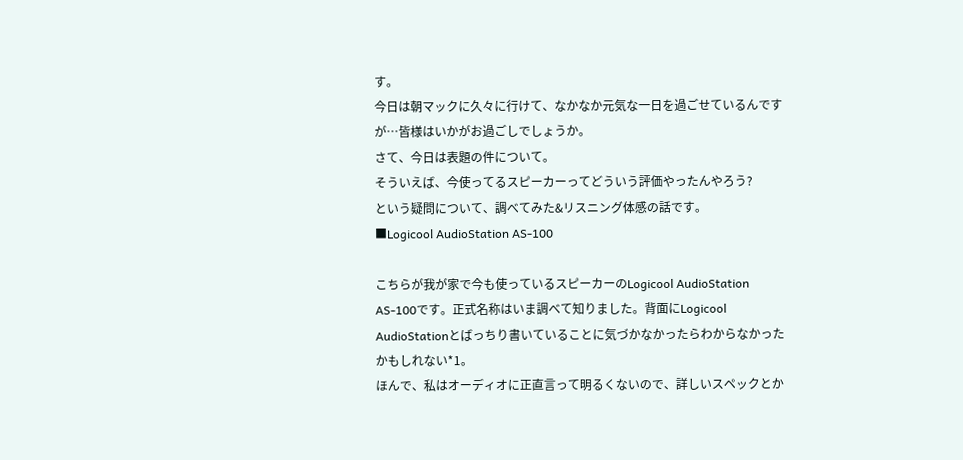す。
今日は朝マックに久々に行けて、なかなか元気な一日を過ごせているんですが…皆様はいかがお過ごしでしょうか。
さて、今日は表題の件について。
そういえば、今使ってるスピーカーってどういう評価やったんやろう?
という疑問について、調べてみた&リスニング体感の話です。
■Logicool AudioStation AS-100

こちらが我が家で今も使っているスピーカーのLogicool AudioStation AS-100です。正式名称はいま調べて知りました。背面にLogicool AudioStationとばっちり書いていることに気づかなかったらわからなかったかもしれない*1。
ほんで、私はオーディオに正直言って明るくないので、詳しいスペックとか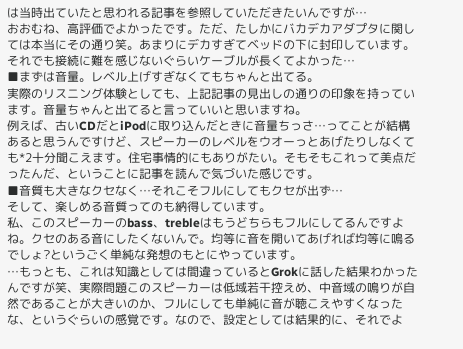は当時出ていたと思われる記事を参照していただきたいんですが…
おおむね、高評価でよかったです。ただ、たしかにバカデカアダプタに関しては本当にその通り笑。あまりにデカすぎてベッドの下に封印しています。それでも接続に難を感じないぐらいケーブルが長くてよかった…
■まずは音量。レベル上げすぎなくてもちゃんと出てる。
実際のリスニング体験としても、上記記事の見出しの通りの印象を持っています。音量ちゃんと出てると言っていいと思いますね。
例えば、古いCDだとiPodに取り込んだときに音量ちっさ…ってことが結構あると思うんですけど、スピーカーのレベルをウオーっとあげたりしなくても*2十分聞こえます。住宅事情的にもありがたい。そもそもこれって美点だったんだ、ということに記事を読んで気づいた感じです。
■音質も大きなクセなく…それこそフルにしてもクセが出ず…
そして、楽しめる音質ってのも納得しています。
私、このスピーカーのbass、trebleはもうどちらもフルにしてるんですよね。クセのある音にしたくないんで。均等に音を開いてあげれば均等に鳴るでしょ?というごく単純な発想のもとにやっています。
…もっとも、これは知識としては間違っているとGrokに話した結果わかったんですが笑、実際問題このスピーカーは低域若干控えめ、中音域の鳴りが自然であることが大きいのか、フルにしても単純に音が聴こえやすくなったな、というぐらいの感覚です。なので、設定としては結果的に、それでよ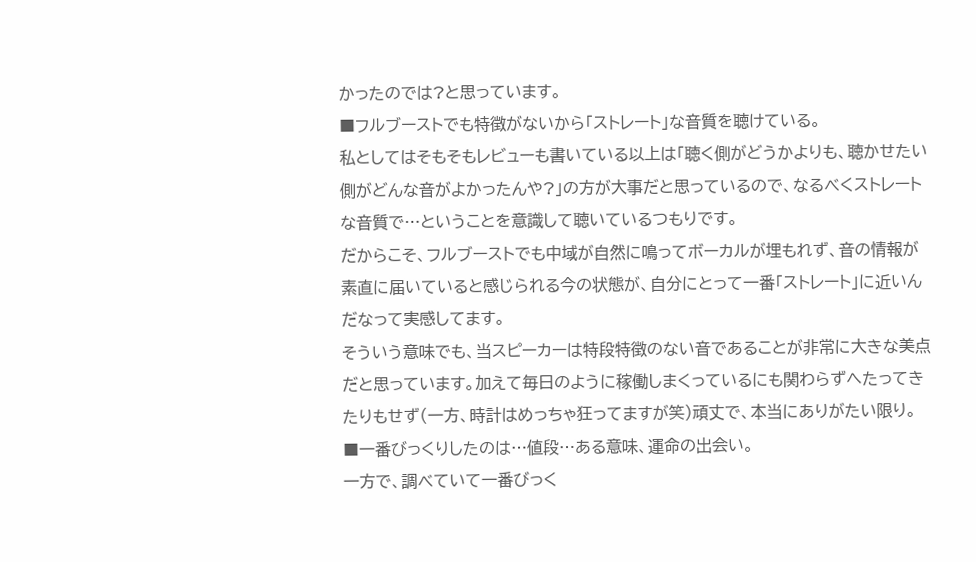かったのでは?と思っています。
■フルブーストでも特徴がないから「ストレート」な音質を聴けている。
私としてはそもそもレビューも書いている以上は「聴く側がどうかよりも、聴かせたい側がどんな音がよかったんや?」の方が大事だと思っているので、なるべくストレートな音質で…ということを意識して聴いているつもりです。
だからこそ、フルブーストでも中域が自然に鳴ってボーカルが埋もれず、音の情報が素直に届いていると感じられる今の状態が、自分にとって一番「ストレート」に近いんだなって実感してます。
そういう意味でも、当スピーカーは特段特徴のない音であることが非常に大きな美点だと思っています。加えて毎日のように稼働しまくっているにも関わらずへたってきたりもせず(一方、時計はめっちゃ狂ってますが笑)頑丈で、本当にありがたい限り。
■一番びっくりしたのは…値段…ある意味、運命の出会い。
一方で、調べていて一番びっく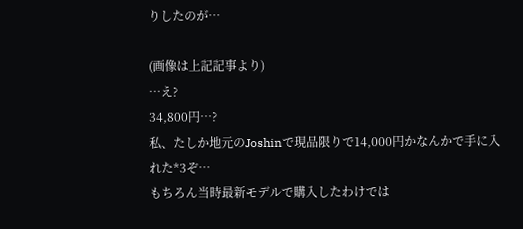りしたのが…

(画像は上記記事より)
…え?
34,800円…?
私、たしか地元のJoshinで現品限りで14,000円かなんかで手に入れた*3ぞ…
もちろん当時最新モデルで購入したわけでは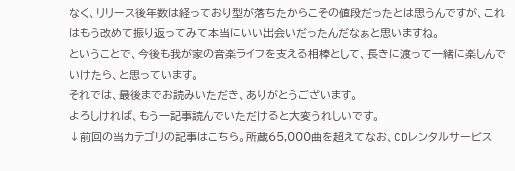なく、リリース後年数は経っており型が落ちたからこその値段だったとは思うんですが、これはもう改めて振り返ってみて本当にいい出会いだったんだなぁと思いますね。
ということで、今後も我が家の音楽ライフを支える相棒として、長きに渡って一緒に楽しんでいけたら、と思っています。
それでは、最後までお読みいただき、ありがとうございます。
よろしければ、もう一記事読んでいただけると大変うれしいです。
↓前回の当カテゴリの記事はこちら。所蔵65,000曲を超えてなお、CDレンタルサービス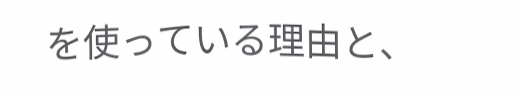を使っている理由と、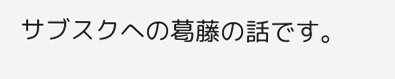サブスクへの葛藤の話です。